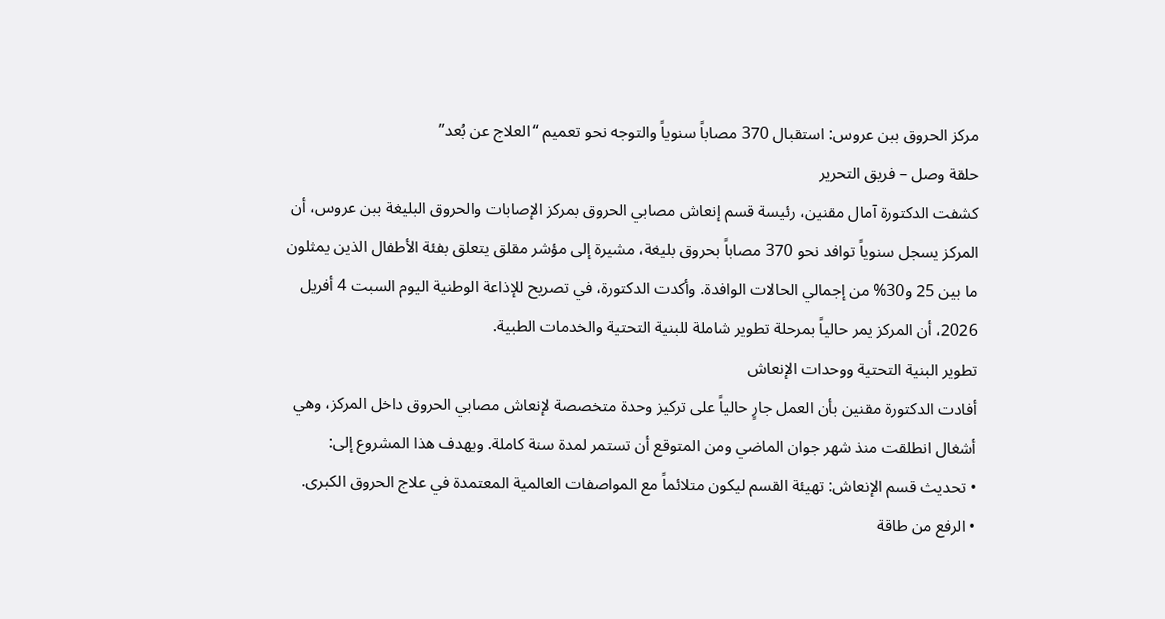مركز الحروق ببن عروس: استقبال 370 مصاباً سنوياً والتوجه نحو تعميم “العلاج عن بُعد”
حلقة وصل – فريق التحرير
كشفت الدكتورة آمال مقنين، رئيسة قسم إنعاش مصابي الحروق بمركز الإصابات والحروق البليغة ببن عروس، أن المركز يسجل سنوياً توافد نحو 370 مصاباً بحروق بليغة، مشيرة إلى مؤشر مقلق يتعلق بفئة الأطفال الذين يمثلون ما بين 25 و30% من إجمالي الحالات الوافدة. وأكدت الدكتورة، في تصريح للإذاعة الوطنية اليوم السبت 4 أفريل 2026، أن المركز يمر حالياً بمرحلة تطوير شاملة للبنية التحتية والخدمات الطبية.
تطوير البنية التحتية ووحدات الإنعاش
أفادت الدكتورة مقنين بأن العمل جارٍ حالياً على تركيز وحدة متخصصة لإنعاش مصابي الحروق داخل المركز، وهي أشغال انطلقت منذ شهر جوان الماضي ومن المتوقع أن تستمر لمدة سنة كاملة. ويهدف هذا المشروع إلى:
• تحديث قسم الإنعاش: تهيئة القسم ليكون متلائماً مع المواصفات العالمية المعتمدة في علاج الحروق الكبرى.
• الرفع من طاقة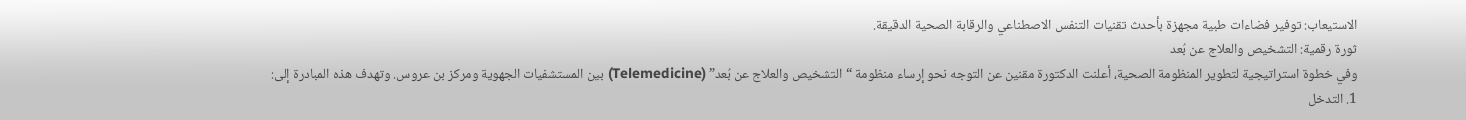الاستيعاب: توفير فضاءات طبية مجهزة بأحدث تقنيات التنفس الاصطناعي والرقابة الصحية الدقيقة.
ثورة رقمية: التشخيص والعلاج عن بُعد
وفي خطوة استراتيجية لتطوير المنظومة الصحية، أعلنت الدكتورة مقنين عن التوجه نحو إرساء منظومة “التشخيص والعلاج عن بُعد” (Telemedicine) بين المستشفيات الجهوية ومركز بن عروس. وتهدف هذه المبادرة إلى:
1. التدخل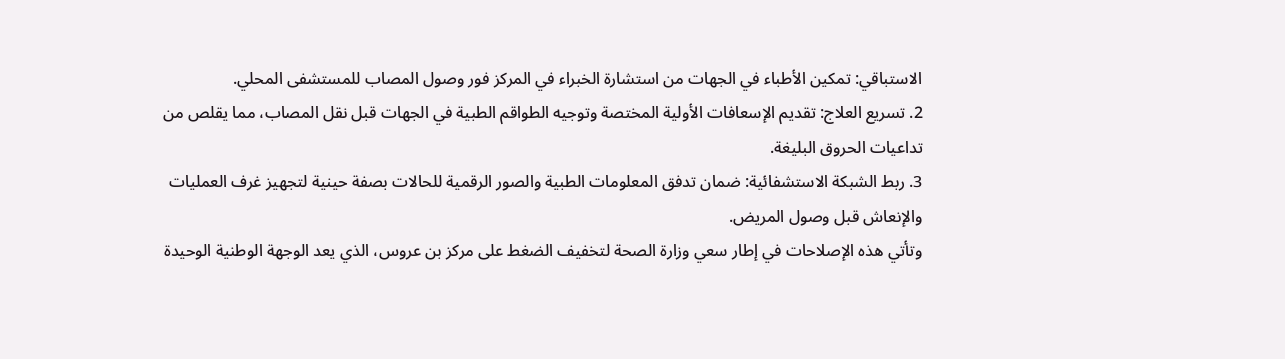الاستباقي: تمكين الأطباء في الجهات من استشارة الخبراء في المركز فور وصول المصاب للمستشفى المحلي.
2. تسريع العلاج: تقديم الإسعافات الأولية المختصة وتوجيه الطواقم الطبية في الجهات قبل نقل المصاب، مما يقلص من تداعيات الحروق البليغة.
3. ربط الشبكة الاستشفائية: ضمان تدفق المعلومات الطبية والصور الرقمية للحالات بصفة حينية لتجهيز غرف العمليات والإنعاش قبل وصول المريض.
وتأتي هذه الإصلاحات في إطار سعي وزارة الصحة لتخفيف الضغط على مركز بن عروس، الذي يعد الوجهة الوطنية الوحيدة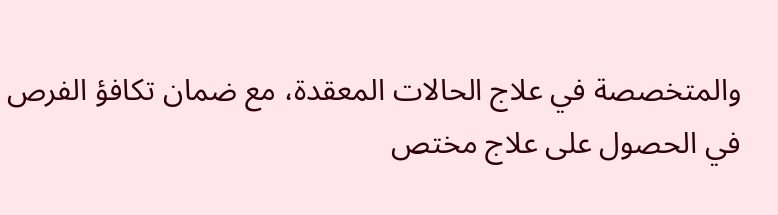والمتخصصة في علاج الحالات المعقدة، مع ضمان تكافؤ الفرص في الحصول على علاج مختص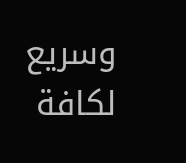وسريع لكافة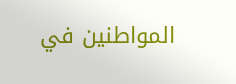المواطنين في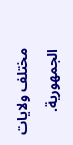مختلف ولايات الجمهورية.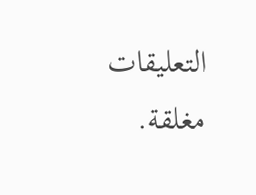التعليقات مغلقة.